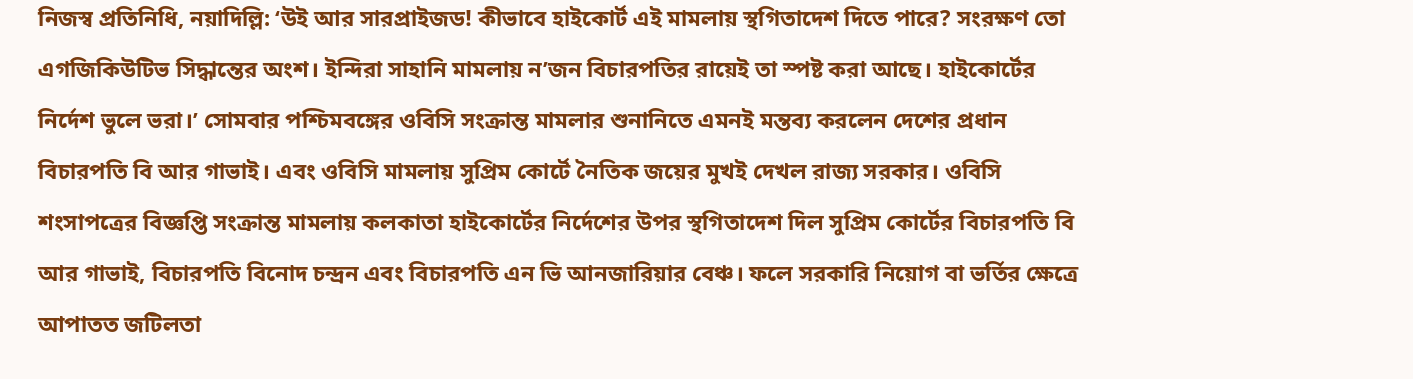নিজস্ব প্রতিনিধি, নয়াদিল্লি: ‘উই আর সারপ্রাইজড! কীভাবে হাইকোর্ট এই মামলায় স্থগিতাদেশ দিতে পারে? সংরক্ষণ তো এগজিকিউটিভ সিদ্ধান্তের অংশ। ইন্দিরা সাহানি মামলায় ন’জন বিচারপতির রায়েই তা স্পষ্ট করা আছে। হাইকোর্টের নির্দেশ ভুলে ভরা।’ সোমবার পশ্চিমবঙ্গের ওবিসি সংক্রান্ত মামলার শুনানিতে এমনই মন্তব্য করলেন দেশের প্রধান বিচারপতি বি আর গাভাই। এবং ওবিসি মামলায় সুপ্রিম কোর্টে নৈতিক জয়ের মুখই দেখল রাজ্য সরকার। ওবিসি শংসাপত্রের বিজ্ঞপ্তি সংক্রান্ত মামলায় কলকাতা হাইকোর্টের নির্দেশের উপর স্থগিতাদেশ দিল সুপ্রিম কোর্টের বিচারপতি বি আর গাভাই, বিচারপতি বিনোদ চন্দ্রন এবং বিচারপতি এন ভি আনজারিয়ার বেঞ্চ। ফলে সরকারি নিয়োগ বা ভর্তির ক্ষেত্রে আপাতত জটিলতা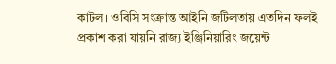কাটল। ওবিসি সংক্রান্ত আইনি জটিলতায় এতদিন ফলই প্রকাশ করা যায়নি রাজ্য ইঞ্জিনিয়ারিং জয়েন্ট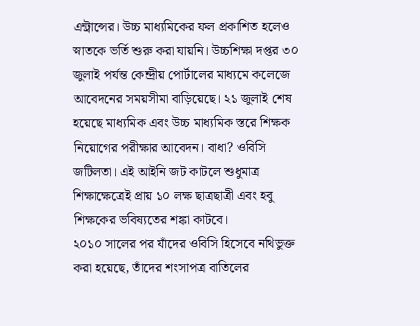এন্ট্রান্সের। উচ্চ মাধ্যমিকের ফল প্রকাশিত হলেও স্নাতকে ভর্তি শুরু করা যায়নি। উচ্চশিক্ষা দপ্তর ৩০ জুলাই পর্যন্ত কেন্দ্রীয় পোর্টালের মাধ্যমে কলেজে আবেদনের সময়সীমা বাড়িয়েছে। ২১ জুলাই শেষ হয়েছে মাধ্যমিক এবং উচ্চ মাধ্যমিক স্তরে শিক্ষক নিয়োগের পরীক্ষার আবেদন। বাধা? ওবিসি জটিলতা। এই আইনি জট কাটলে শুধুমাত্র শিক্ষাক্ষেত্রেই প্রায় ১০ লক্ষ ছাত্রছাত্রী এবং হবু শিক্ষকের ভবিষ্যতের শঙ্কা কাটবে।
২০১০ সালের পর যাঁদের ওবিসি হিসেবে নথিভুক্ত করা হয়েছে, তাঁদের শংসাপত্র বাতিলের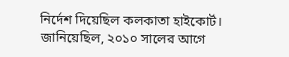নির্দেশ দিয়েছিল কলকাতা হাইকোর্ট। জানিয়েছিল, ২০১০ সালের আগে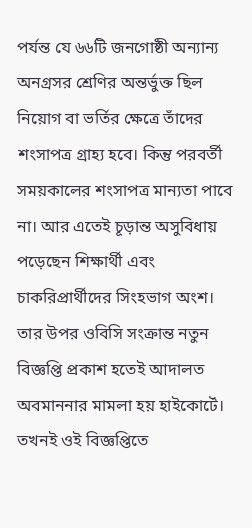পর্যন্ত যে ৬৬টি জনগোষ্ঠী অন্যান্য অনগ্রসর শ্রেণির অন্তর্ভুক্ত ছিল নিয়োগ বা ভর্তির ক্ষেত্রে তাঁদের শংসাপত্র গ্রাহ্য হবে। কিন্তু পরবর্তী সময়কালের শংসাপত্র মান্যতা পাবে না। আর এতেই চূড়ান্ত অসুবিধায় পড়েছেন শিক্ষার্থী এবং চাকরিপ্রার্থীদের সিংহভাগ অংশ। তার উপর ওবিসি সংক্রান্ত নতুন বিজ্ঞপ্তি প্রকাশ হতেই আদালত অবমাননার মামলা হয় হাইকোর্টে। তখনই ওই বিজ্ঞপ্তিতে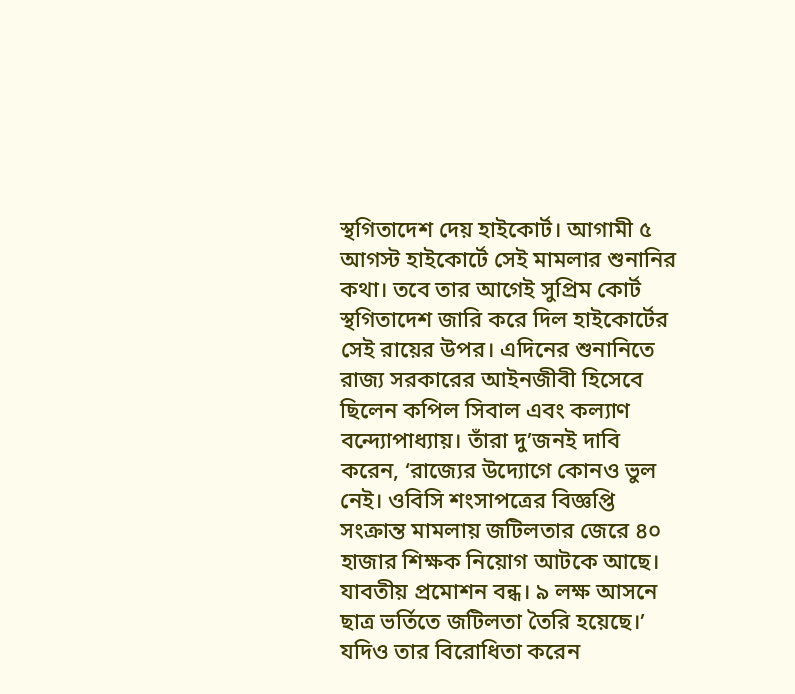স্থগিতাদেশ দেয় হাইকোর্ট। আগামী ৫ আগস্ট হাইকোর্টে সেই মামলার শুনানির কথা। তবে তার আগেই সুপ্রিম কোর্ট স্থগিতাদেশ জারি করে দিল হাইকোর্টের সেই রায়ের উপর। এদিনের শুনানিতে রাজ্য সরকারের আইনজীবী হিসেবে ছিলেন কপিল সিবাল এবং কল্যাণ বন্দ্যোপাধ্যায়। তাঁরা দু’জনই দাবি করেন, ‘রাজ্যের উদ্যোগে কোনও ভুল নেই। ওবিসি শংসাপত্রের বিজ্ঞপ্তি সংক্রান্ত মামলায় জটিলতার জেরে ৪০ হাজার শিক্ষক নিয়োগ আটকে আছে। যাবতীয় প্রমোশন বন্ধ। ৯ লক্ষ আসনে ছাত্র ভর্তিতে জটিলতা তৈরি হয়েছে।’ যদিও তার বিরোধিতা করেন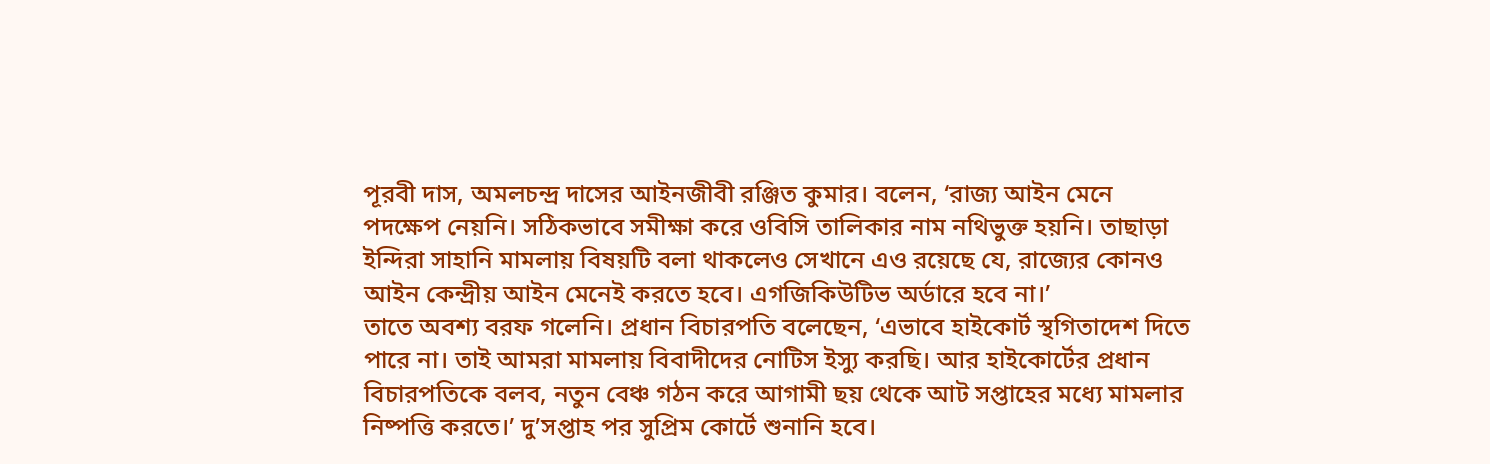পূরবী দাস, অমলচন্দ্র দাসের আইনজীবী রঞ্জিত কুমার। বলেন, ‘রাজ্য আইন মেনে পদক্ষেপ নেয়নি। সঠিকভাবে সমীক্ষা করে ওবিসি তালিকার নাম নথিভুক্ত হয়নি। তাছাড়া ইন্দিরা সাহানি মামলায় বিষয়টি বলা থাকলেও সেখানে এও রয়েছে যে, রাজ্যের কোনও আইন কেন্দ্রীয় আইন মেনেই করতে হবে। এগজিকিউটিভ অর্ডারে হবে না।’
তাতে অবশ্য বরফ গলেনি। প্রধান বিচারপতি বলেছেন, ‘এভাবে হাইকোর্ট স্থগিতাদেশ দিতে পারে না। তাই আমরা মামলায় বিবাদীদের নোটিস ইস্যু করছি। আর হাইকোর্টের প্রধান বিচারপতিকে বলব, নতুন বেঞ্চ গঠন করে আগামী ছয় থেকে আট সপ্তাহের মধ্যে মামলার নিষ্পত্তি করতে।’ দু’সপ্তাহ পর সুপ্রিম কোর্টে শুনানি হবে।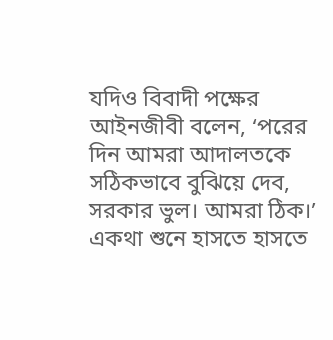যদিও বিবাদী পক্ষের আইনজীবী বলেন, ‘পরের দিন আমরা আদালতকে সঠিকভাবে বুঝিয়ে দেব, সরকার ভুল। আমরা ঠিক।’ একথা শুনে হাসতে হাসতে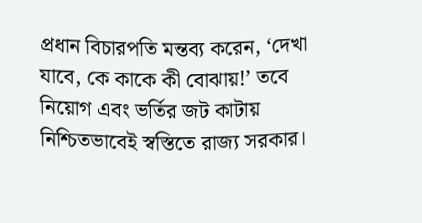প্রধান বিচারপতি মন্তব্য করেন, ‘দেখা যাবে, কে কাকে কী বোঝায়!’ তবে নিয়োগ এবং ভর্তির জট কাটায় নিশ্চিতভাবেই স্বস্তিতে রাজ্য সরকার।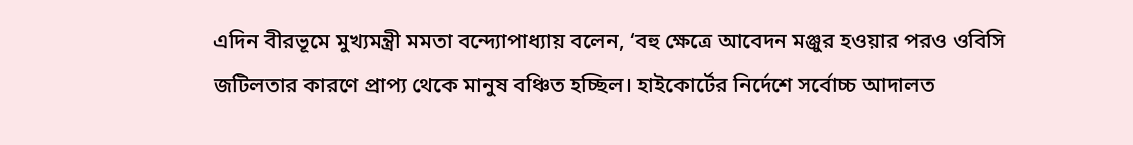এদিন বীরভূমে মুখ্যমন্ত্রী মমতা বন্দ্যোপাধ্যায় বলেন, ‘বহু ক্ষেত্রে আবেদন মঞ্জুর হওয়ার পরও ওবিসি জটিলতার কারণে প্রাপ্য থেকে মানুষ বঞ্চিত হচ্ছিল। হাইকোর্টের নির্দেশে সর্বোচ্চ আদালত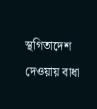স্থগিতাদেশ দেওয়ায় বাধা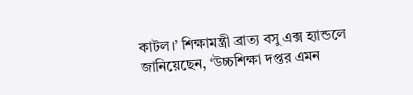কাটল।’ শিক্ষামন্ত্রী ব্রাত্য বসু এক্স হ্যান্ডলে জানিয়েছেন, ‘উচ্চশিক্ষা দপ্তর এমন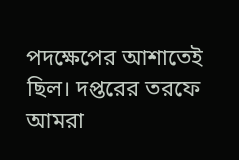পদক্ষেপের আশাতেই ছিল। দপ্তরের তরফে আমরা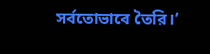সর্বতোভাবে তৈরি।’